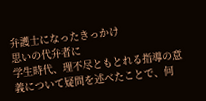弁護士になったきっかけ
思いの代弁者に
学生時代、理不尽ともとれる指導の意義について疑問を述べたことで、何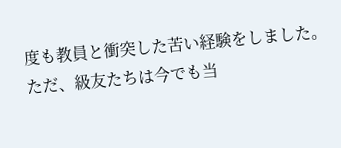度も教員と衝突した苦い経験をしました。
ただ、級友たちは今でも当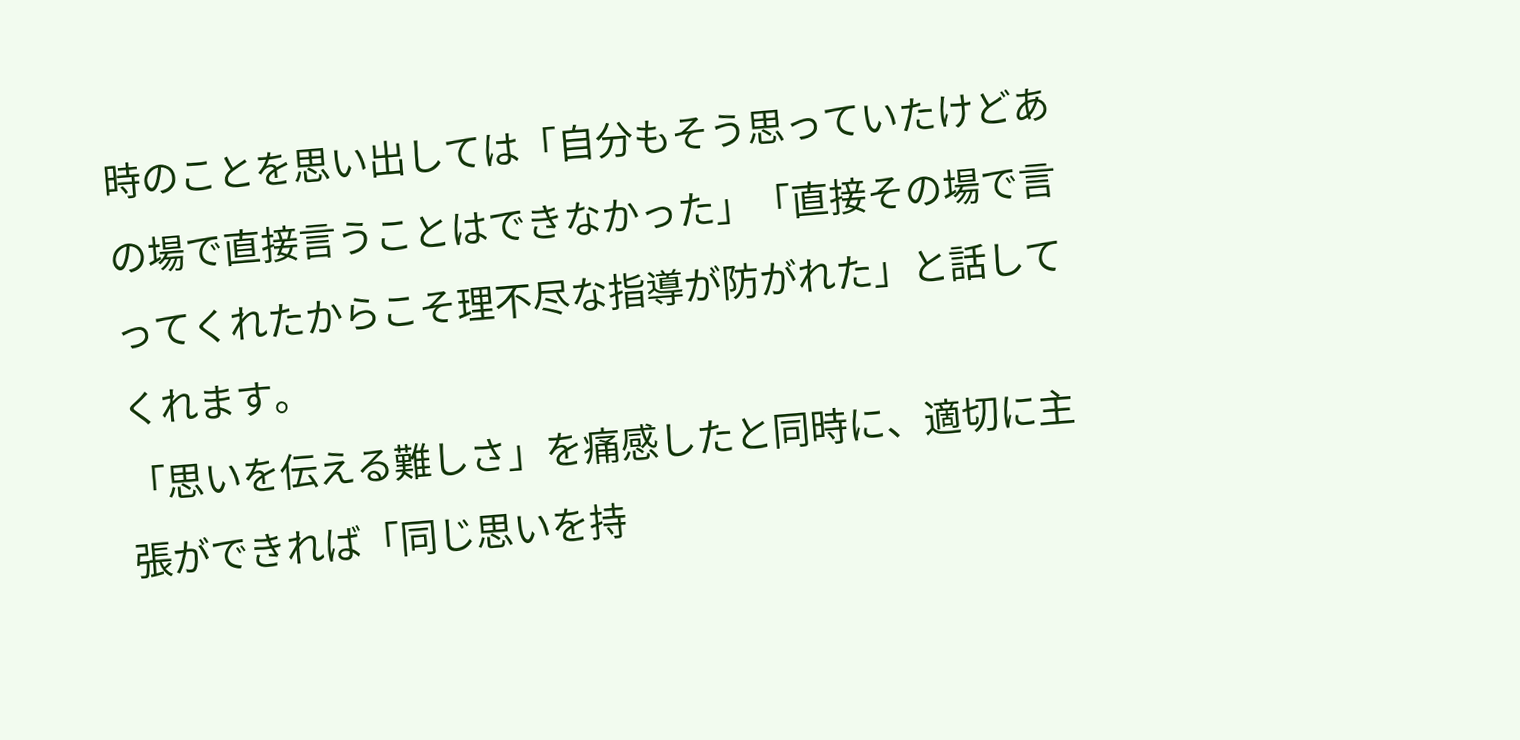時のことを思い出しては「自分もそう思っていたけどあの場で直接言うことはできなかった」「直接その場で言ってくれたからこそ理不尽な指導が防がれた」と話してくれます。
「思いを伝える難しさ」を痛感したと同時に、適切に主張ができれば「同じ思いを持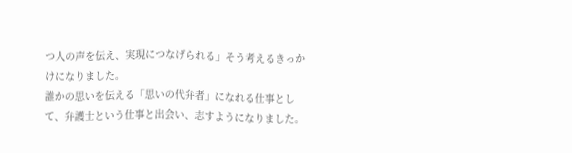つ人の声を伝え、実現につなげられる」そう考えるきっかけになりました。
誰かの思いを伝える「思いの代弁者」になれる仕事として、弁護士という仕事と出会い、志すようになりました。